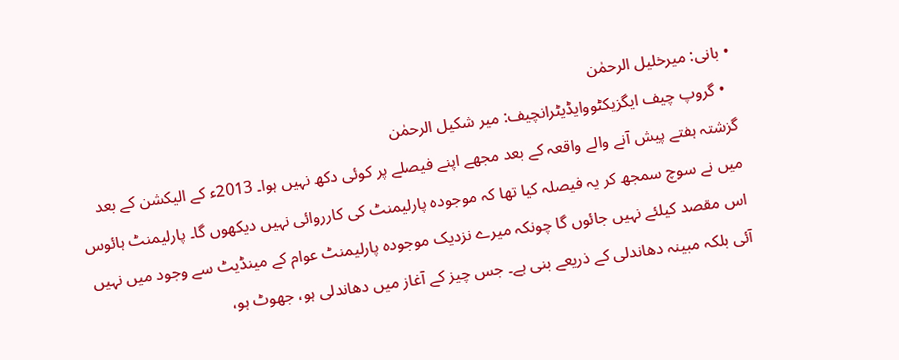• بانی: میرخلیل الرحمٰن
  • گروپ چیف ایگزیکٹووایڈیٹرانچیف: میر شکیل الرحمٰن
گزشتہ ہفتے پیش آنے والے واقعہ کے بعد مجھے اپنے فیصلے پر کوئی دکھ نہیں ہوا۔ 2013ء کے الیکشن کے بعد میں نے سوچ سمجھ کر یہ فیصلہ کیا تھا کہ موجودہ پارلیمنٹ کی کارروائی نہیں دیکھوں گا۔ پارلیمنٹ ہائوس اس مقصد کیلئے نہیں جائوں گا چونکہ میرے نزدیک موجودہ پارلیمنٹ عوام کے مینڈیٹ سے وجود میں نہیں آئی بلکہ مبینہ دھاندلی کے ذریعے بنی ہے۔ جس چیز کے آغاز میں دھاندلی ہو، جھوٹ ہو،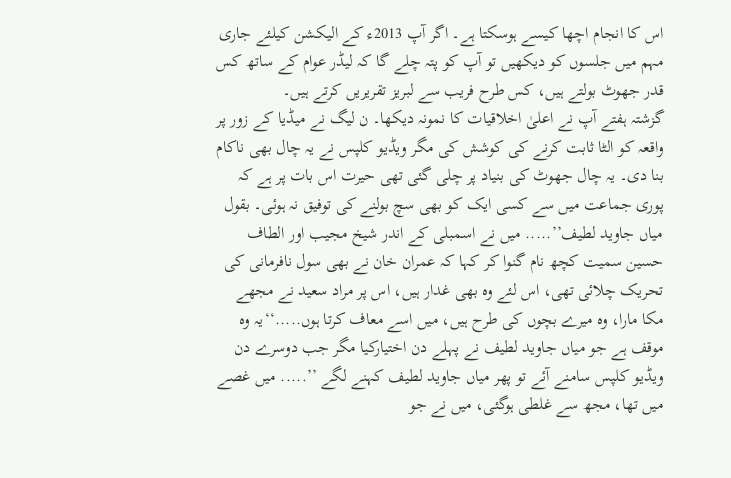اس کا انجام اچھا کیسے ہوسکتا ہے۔ اگر آپ 2013ء کے الیکشن کیلئے جاری مہم میں جلسوں کو دیکھیں تو آپ کو پتہ چلے گا کہ لیڈر عوام کے ساتھ کس قدر جھوٹ بولتے ہیں، کس طرح فریب سے لبریز تقریریں کرتے ہیں۔
گزشتہ ہفتے آپ نے اعلیٰ اخلاقیات کا نمونہ دیکھا۔ ن لیگ نے میڈیا کے زور پر واقعہ کو الٹا ثابت کرنے کی کوشش کی مگر ویڈیو کلپس نے یہ چال بھی ناکام بنا دی۔ یہ چال جھوٹ کی بنیاد پر چلی گئی تھی حیرت اس بات پر ہے کہ پوری جماعت میں سے کسی ایک کو بھی سچ بولنے کی توفیق نہ ہوئی۔ بقول میاں جاوید لطیف’’..... میں نے اسمبلی کے اندر شیخ مجیب اور الطاف حسین سمیت کچھ نام گنوا کر کہا کہ عمران خان نے بھی سول نافرمانی کی تحریک چلائی تھی، اس لئے وہ بھی غدار ہیں، اس پر مراد سعید نے مجھے مکا مارا، وہ میرے بچوں کی طرح ہیں، میں اسے معاف کرتا ہوں.....‘‘یہ وہ موقف ہے جو میاں جاوید لطیف نے پہلے دن اختیارکیا مگر جب دوسرے دن ویڈیو کلپس سامنے آئے تو پھر میاں جاوید لطیف کہنے لگے ’’..... میں غصے میں تھا، مجھ سے غلطی ہوگئی، میں نے جو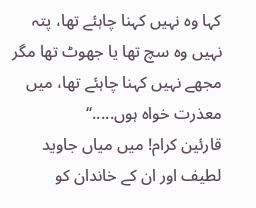کہا وہ نہیں کہنا چاہئے تھا، پتہ نہیں وہ سچ تھا یا جھوٹ تھا مگر مجھے نہیں کہنا چاہئے تھا، میں معذرت خواہ ہوں.....‘‘
قارئین کرام! میں میاں جاوید لطیف اور ان کے خاندان کو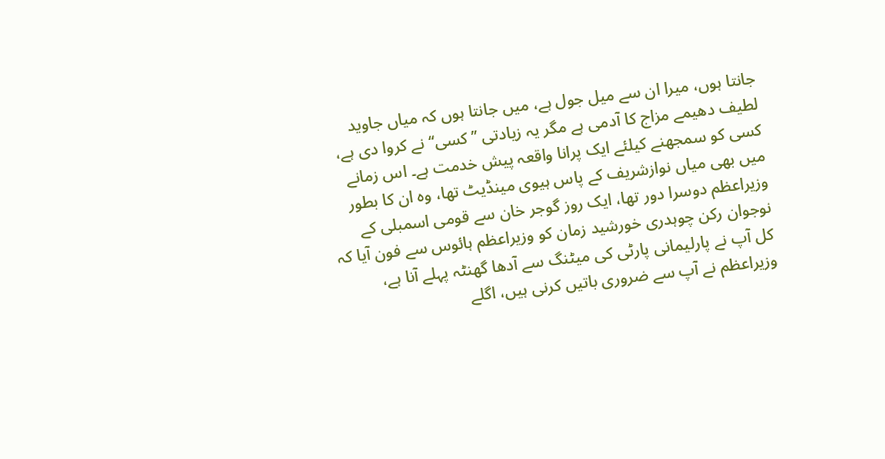جانتا ہوں، میرا ان سے میل جول ہے، میں جانتا ہوں کہ میاں جاوید لطیف دھیمے مزاج کا آدمی ہے مگر یہ زیادتی ’’کسی‘‘ نے کروا دی ہے، کسی کو سمجھنے کیلئے ایک پرانا واقعہ پیش خدمت ہے۔ اس زمانے میں بھی میاں نوازشریف کے پاس ہیوی مینڈیٹ تھا، وہ ان کا بطور وزیراعظم دوسرا دور تھا، ایک روز گوجر خان سے قومی اسمبلی کے نوجوان رکن چوہدری خورشید زمان کو وزیراعظم ہائوس سے فون آیا کہ کل آپ نے پارلیمانی پارٹی کی میٹنگ سے آدھا گھنٹہ پہلے آنا ہے، وزیراعظم نے آپ سے ضروری باتیں کرنی ہیں، اگلے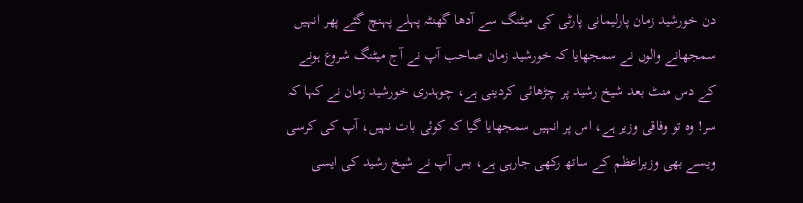دن خورشید زمان پارلیمانی پارٹی کی میٹنگ سے آدھا گھنٹہ پہلے پہنچ گئے پھر انہیں سمجھانے والوں نے سمجھایا کہ خورشید زمان صاحب آپ نے آج میٹنگ شروع ہونے کے دس منٹ بعد شیخ رشید پر چڑھائی کردینی ہے، چوہدری خورشید زمان نے کہا کہ سر! وہ تو وفاقی وزیر ہے، اس پر انہیں سمجھایا گیا کہ کوئی بات نہیں، آپ کی کرسی ویسے بھی وزیراعظم کے ساتھ رکھی جارہی ہے، بس آپ نے شیخ رشید کی ایسی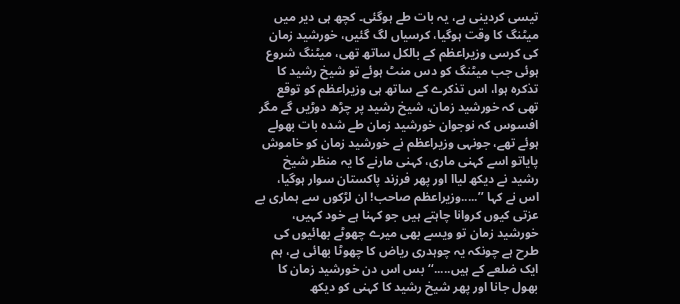تیسی کردینی ہے، یہ بات طے ہوگئی۔ کچھ ہی دیر میں میٹنگ کا وقت ہوگیا، کرسیاں لگ گئیں، خورشید زمان کی کرسی وزیراعظم کے بالکل ساتھ تھی، میٹنگ شروع ہوئی جب میٹنگ کو دس منٹ ہوئے تو شیخ رشید کا تذکرہ ہوا، اس تذکرے کے ساتھ ہی وزیراعظم کو توقع تھی کہ خورشید زمان، شیخ رشید پر چڑھ دوڑیں گے مگر افسوس کہ نوجوان خورشید زمان طے شدہ بات بھولے ہوئے تھے، جونہی وزیراعظم نے خورشید زمان کو خاموش پایاتو اسے کہنی ماری، کہنی مارنے کا یہ منظر شیخ رشید نے دیکھ لیاا اور پھر فرزند پاکستان سوار ہوگیا، اس نے کہا ’’.....وزیراعظم صاحب! ان لڑکوں سے ہماری بے عزتی کیوں کروانا چاہتے ہیں جو کہنا ہے خود کہیں، خورشید زمان تو ویسے بھی میرے چھوٹے بھائیوں کی طرح ہے چونکہ یہ چوہدری ریاض کا چھوٹا بھائی ہے، ہم ایک ضلعے کے ہیں.....‘‘ بس اس دن خورشید زمان کا بھول جانا اور پھر شیخ رشید کا کہنی کو دیکھ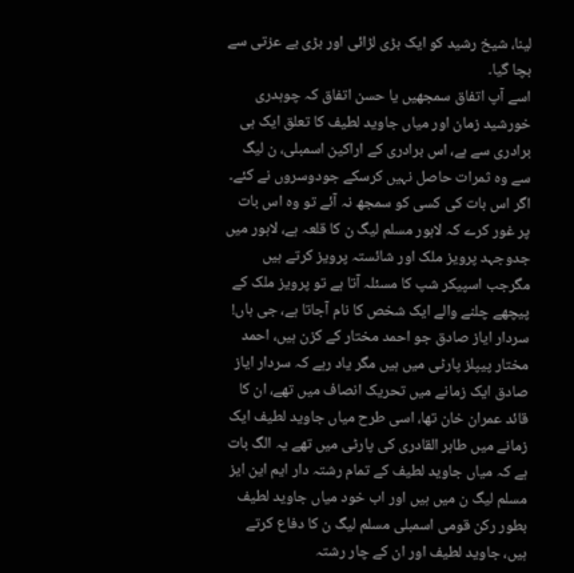لینا، شیخ رشید کو ایک بڑی لڑائی اور بڑی بے عزتی سے بچا گیا۔
اسے آپ اتفاق سمجھیں یا حسن اتفاق کہ چوہدری خورشید زمان اور میاں جاوید لطیف کا تعلق ایک ہی برادری سے ہے، اس برادری کے اراکین اسمبلی، ن لیگ سے وہ ثمرات حاصل نہیں کرسکے جودوسروں نے کئے۔ اگر اس بات کی کسی کو سمجھ نہ آئے تو وہ اس بات پر غور کرے کہ لاہور مسلم لیگ ن کا قلعہ ہے، لاہور میں جدوجہد پرویز ملک اور شائستہ پرویز کرتے ہیں مگرجب اسپیکر شپ کا مسئلہ آتا ہے تو پرویز ملک کے پیچھے چلنے والے ایک شخص کا نام آجاتا ہے، جی ہاں! سردار ایاز صادق جو احمد مختار کے کزن ہیں، احمد مختار پیپلز پارٹی میں ہیں مگر یاد رہے کہ سردار ایاز صادق ایک زمانے میں تحریک انصاف میں تھے، ان کا قائد عمران خان تھا، اسی طرح میاں جاوید لطیف ایک زمانے میں طاہر القادری کی پارٹی میں تھے یہ الگ بات ہے کہ میاں جاوید لطیف کے تمام رشتہ دار ایم این ایز مسلم لیگ ن میں ہیں اور اب خود میاں جاوید لطیف بطور رکن قومی اسمبلی مسلم لیگ ن کا دفاع کرتے ہیں، جاوید لطیف اور ان کے چار رشتہ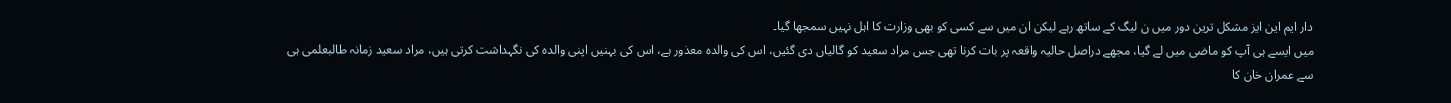دار ایم این ایز مشکل ترین دور میں ن لیگ کے ساتھ رہے لیکن ان میں سے کسی کو بھی وزارت کا اہل نہیں سمجھا گیا۔
میں ایسے ہی آپ کو ماضی میں لے گیا، مجھے دراصل حالیہ واقعہ پر بات کرنا تھی جس مراد سعید کو گالیاں دی گئیں، اس کی والدہ معذور ہے، اس کی بہنیں اپنی والدہ کی نگہداشت کرتی ہیں، مراد سعید زمانہ طالبعلمی ہی سے عمران خان کا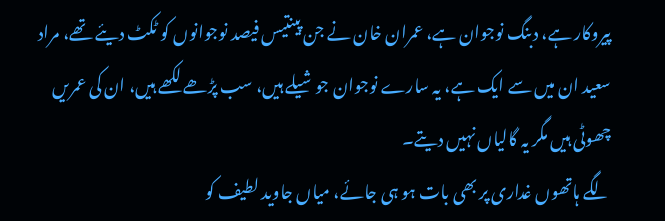پیروکار ہے، دبنگ نوجوان ہے، عمران خان نے جن پینتیس فیصد نوجوانوں کو ٹکٹ دیئے تھے، مراد سعید ان میں سے ایک ہے، یہ سارے نوجوان جوشیلے ہیں، سب پڑھے لکھے ہیں، ان کی عمریں چھوٹی ہیں مگر یہ گالیاں نہیں دیتے۔
لگے ہاتھوں غداری پر بھی بات ہو ہی جائے، میاں جاوید لطیف کو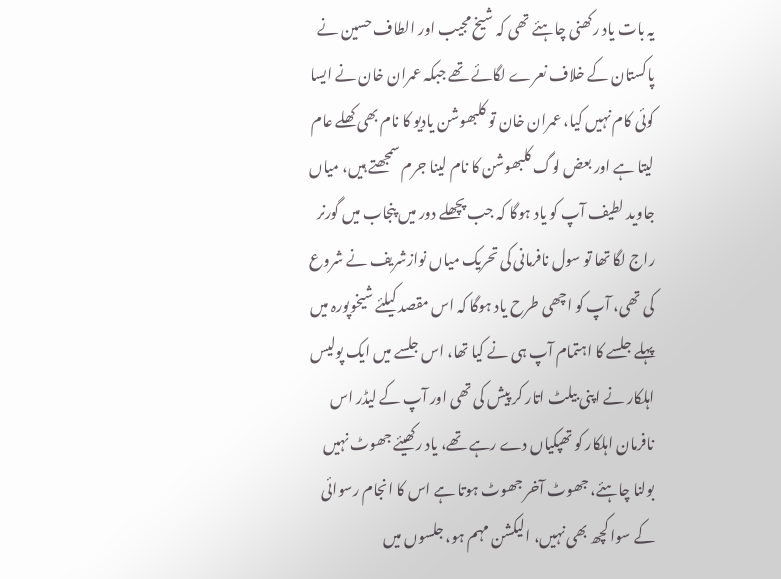یہ بات یاد رکھنی چاہئے تھی کہ شیخ مجیب اور الطاف حسین نے پاکستان کے خلاف نعرے لگائے تھے جبکہ عمران خان نے ایسا کوئی کام نہیں کیا، عمران خان تو کلبھوشن یادیو کا نام بھی کھلے عام لیتا ہے اور بعض لوگ کلبھوشن کا نام لینا جرم سمجھتے ہیں، میاں جاوید لطیف آپ کو یاد ہوگا کہ جب پچھلے دور میں پنجاب میں گورنر راج لگا تھا تو سول نافرمانی کی تحریک میاں نوازشریف نے شروع کی تھی، آپ کو اچھی طرح یاد ہوگا کہ اس مقصد کیلئے شیخوپورہ میں پہلے جلسے کا اہتمام آپ ہی نے کیا تھا، اس جلسے میں ایک پولیس اہلکار نے اپنی بیلٹ اتار کر پیش کی تھی اور آپ کے لیڈر اس نافرمان اہلکار کو تھپکیاں دے رہے تھے، یاد رکھیئے جھوٹ نہیں بولنا چاہئے، جھوٹ آخر جھوٹ ہوتا ہے اس کا انجام رسوائی کے سوا کچھ بھی نہیں، الیکشن مہم ہو، جلسوں میں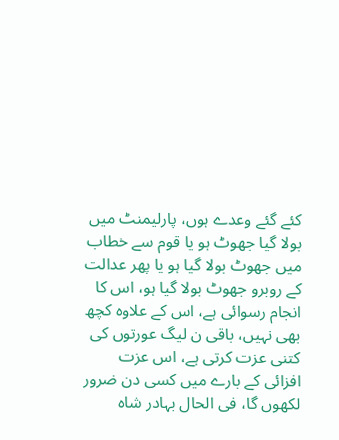کئے گئے وعدے ہوں، پارلیمنٹ میں بولا گیا جھوٹ ہو یا قوم سے خطاب میں جھوٹ بولا گیا ہو یا پھر عدالت کے روبرو جھوٹ بولا گیا ہو، اس کا انجام رسوائی ہے، اس کے علاوہ کچھ بھی نہیں، باقی ن لیگ عورتوں کی کتنی عزت کرتی ہے، اس عزت افزائی کے بارے میں کسی دن ضرور لکھوں گا، فی الحال بہادر شاہ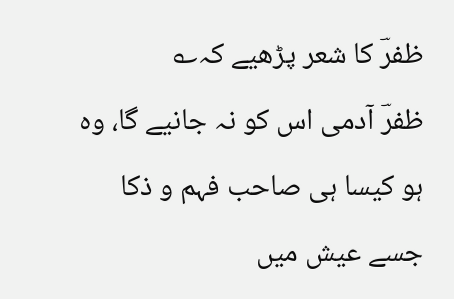ظفرؔ کا شعر پڑھیے کہ؎
ظفرؔ آدمی اس کو نہ جانیے گا، وہ ہو کیسا ہی صاحب فہم و ذکا
جسے عیش میں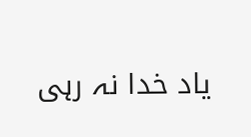یاد خدا نہ رہی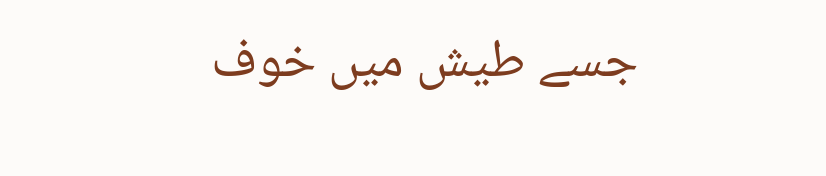جسے طیش میں خوف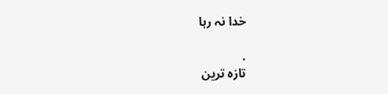خدا نہ رہا

.
تازہ ترین